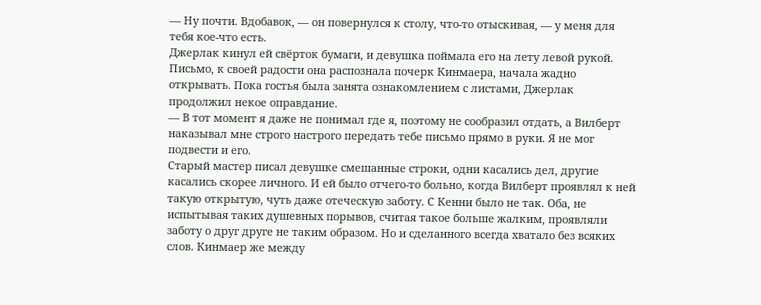— Ну почти. Вдобавок, — он повернулся к столу, что-то отыскивая, — у меня для тебя кое-что есть.
Джерлак кинул ей свёрток бумаги, и девушка поймала его на лету левой рукой. Письмо, к своей радости она распознала почерк Кинмаера, начала жадно открывать. Пока гостья была занята ознакомлением с листами, Джерлак продолжил некое оправдание.
— В тот момент я даже не понимал где я, поэтому не сообразил отдать, а Вилберт наказывал мне строго настрого передать тебе письмо прямо в руки. Я не мог подвести и его.
Старый мастер писал девушке смешанные строки, одни касались дел, другие касались скорее личного. И ей было отчего-то больно, когда Вилберт проявлял к ней такую открытую, чуть даже отеческую заботу. С Кенни было не так. Оба, не испытывая таких душевных порывов, считая такое больше жалким, проявляли заботу о друг друге не таким образом. Но и сделанного всегда хватало без всяких слов. Кинмаер же между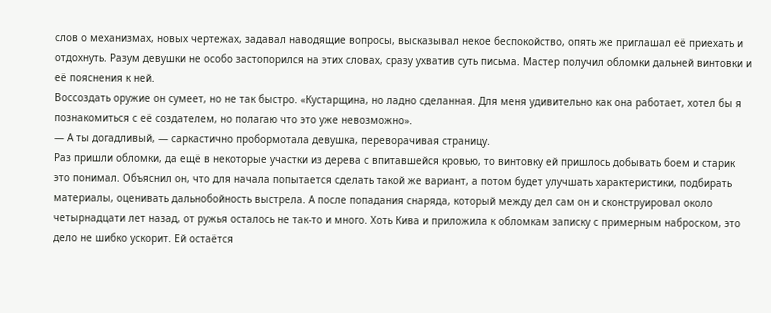слов о механизмах, новых чертежах, задавал наводящие вопросы, высказывал некое беспокойство, опять же приглашал её приехать и отдохнуть. Разум девушки не особо застопорился на этих словах, сразу ухватив суть письма. Мастер получил обломки дальней винтовки и её пояснения к ней.
Воссоздать оружие он сумеет, но не так быстро. «Кустарщина, но ладно сделанная. Для меня удивительно как она работает, хотел бы я познакомиться с её создателем, но полагаю что это уже невозможно».
— А ты догадливый, — саркастично пробормотала девушка, переворачивая страницу.
Раз пришли обломки, да ещё в некоторые участки из дерева с впитавшейся кровью, то винтовку ей пришлось добывать боем и старик это понимал. Объяснил он, что для начала попытается сделать такой же вариант, а потом будет улучшать характеристики, подбирать материалы, оценивать дальнобойность выстрела. А после попадания снаряда, который между дел сам он и сконструировал около четырнадцати лет назад, от ружья осталось не так-то и много. Хоть Кива и приложила к обломкам записку с примерным наброском, это дело не шибко ускорит. Ей остаётся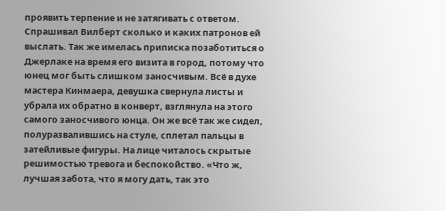проявить терпение и не затягивать с ответом. Спрашивал Вилберт сколько и каких патронов ей выслать. Так же имелась приписка позаботиться о Джерлаке на время его визита в город, потому что юнец мог быть слишком заносчивым. Всё в духе мастера Кинмаера, девушка свернула листы и убрала их обратно в конверт, взглянула на этого самого заносчивого юнца. Он же всё так же сидел, полуразвалившись на стуле, сплетал пальцы в затейливые фигуры. На лице читалось скрытые решимостью тревога и беспокойство. «Что ж, лучшая забота, что я могу дать, так это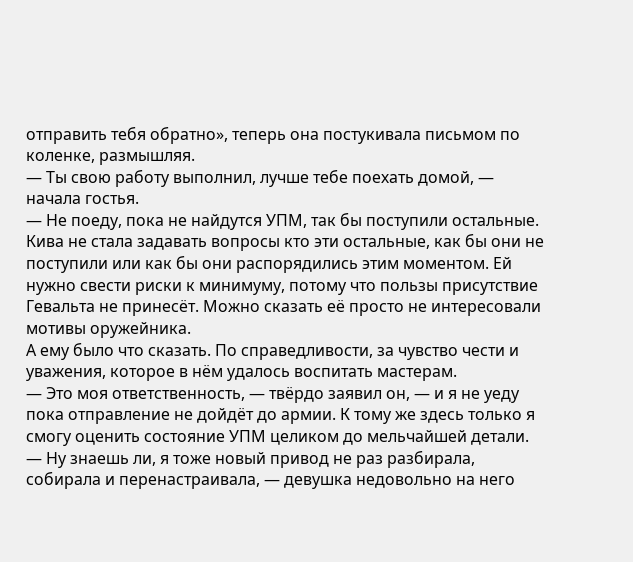отправить тебя обратно», теперь она постукивала письмом по коленке, размышляя.
— Ты свою работу выполнил, лучше тебе поехать домой, — начала гостья.
— Не поеду, пока не найдутся УПМ, так бы поступили остальные.
Кива не стала задавать вопросы кто эти остальные, как бы они не поступили или как бы они распорядились этим моментом. Ей нужно свести риски к минимуму, потому что пользы присутствие Гевальта не принесёт. Можно сказать её просто не интересовали мотивы оружейника.
А ему было что сказать. По справедливости, за чувство чести и уважения, которое в нём удалось воспитать мастерам.
— Это моя ответственность, — твёрдо заявил он, — и я не уеду пока отправление не дойдёт до армии. К тому же здесь только я смогу оценить состояние УПМ целиком до мельчайшей детали.
— Ну знаешь ли, я тоже новый привод не раз разбирала, собирала и перенастраивала, — девушка недовольно на него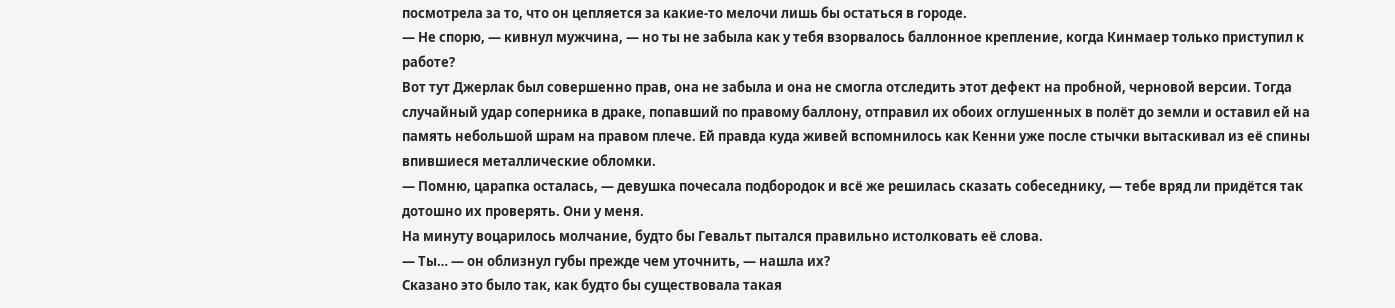посмотрела за то, что он цепляется за какие-то мелочи лишь бы остаться в городе.
— Не спорю, — кивнул мужчина, — но ты не забыла как у тебя взорвалось баллонное крепление, когда Кинмаер только приступил к работе?
Вот тут Джерлак был совершенно прав, она не забыла и она не смогла отследить этот дефект на пробной, черновой версии. Тогда случайный удар соперника в драке, попавший по правому баллону, отправил их обоих оглушенных в полёт до земли и оставил ей на память небольшой шрам на правом плече. Ей правда куда живей вспомнилось как Кенни уже после стычки вытаскивал из её спины впившиеся металлические обломки.
— Помню, царапка осталась, — девушка почесала подбородок и всё же решилась сказать собеседнику, — тебе вряд ли придётся так дотошно их проверять. Они у меня.
На минуту воцарилось молчание, будто бы Гевальт пытался правильно истолковать её слова.
— Ты… — он облизнул губы прежде чем уточнить, — нашла их?
Сказано это было так, как будто бы существовала такая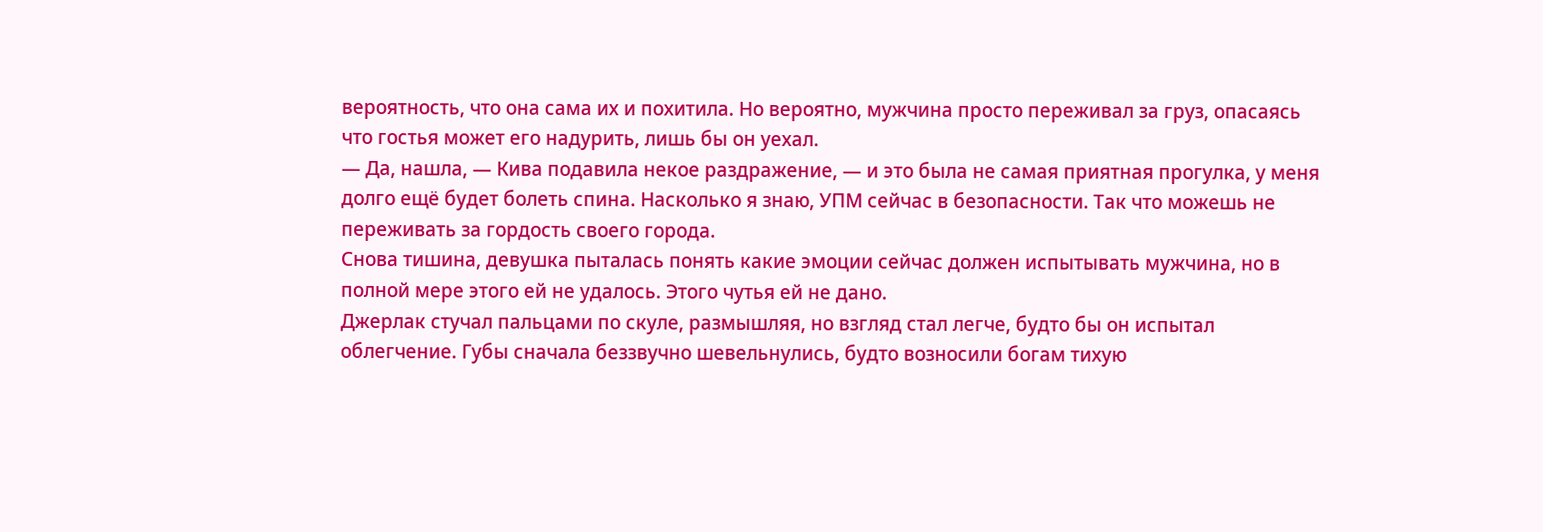вероятность, что она сама их и похитила. Но вероятно, мужчина просто переживал за груз, опасаясь что гостья может его надурить, лишь бы он уехал.
— Да, нашла, — Кива подавила некое раздражение, — и это была не самая приятная прогулка, у меня долго ещё будет болеть спина. Насколько я знаю, УПМ сейчас в безопасности. Так что можешь не переживать за гордость своего города.
Снова тишина, девушка пыталась понять какие эмоции сейчас должен испытывать мужчина, но в полной мере этого ей не удалось. Этого чутья ей не дано.
Джерлак стучал пальцами по скуле, размышляя, но взгляд стал легче, будто бы он испытал облегчение. Губы сначала беззвучно шевельнулись, будто возносили богам тихую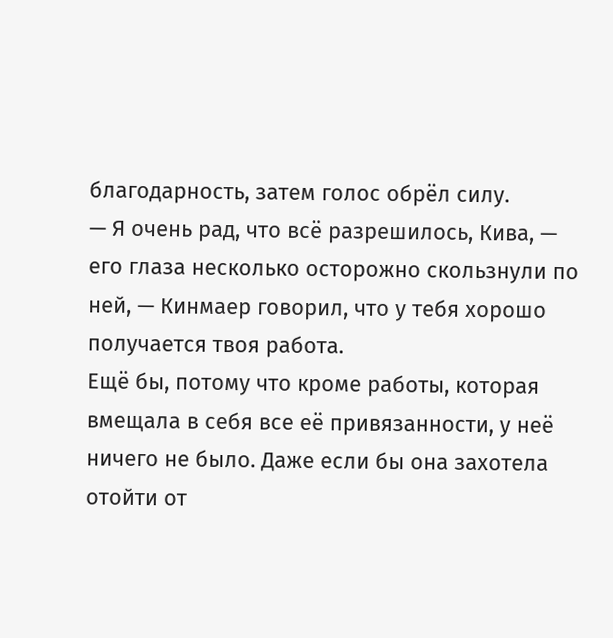благодарность, затем голос обрёл силу.
— Я очень рад, что всё разрешилось, Кива, — его глаза несколько осторожно скользнули по ней, — Кинмаер говорил, что у тебя хорошо получается твоя работа.
Ещё бы, потому что кроме работы, которая вмещала в себя все её привязанности, у неё ничего не было. Даже если бы она захотела отойти от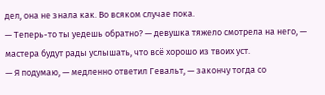дел, она не знала как. Во всяком случае пока.
— Теперь-то ты уедешь обратно? — девушка тяжело смотрела на него, — мастера будут рады услышать, что всё хорошо из твоих уст.
— Я подумаю, — медленно ответил Гевальт, — закончу тогда со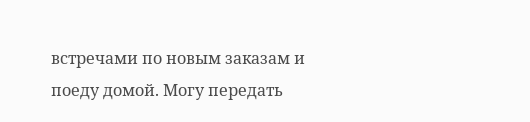встречами по новым заказам и поеду домой. Могу передать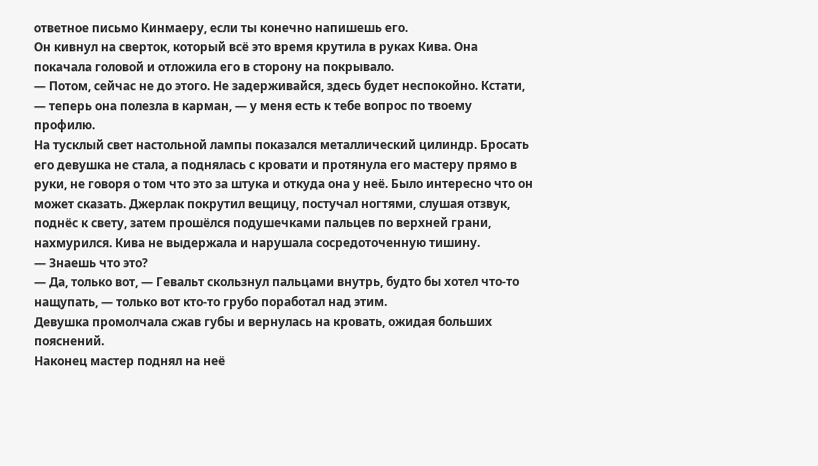ответное письмо Кинмаеру, если ты конечно напишешь его.
Он кивнул на сверток, который всё это время крутила в руках Кива. Она покачала головой и отложила его в сторону на покрывало.
— Потом, сейчас не до этого. Не задерживайся, здесь будет неспокойно. Кстати, — теперь она полезла в карман, — у меня есть к тебе вопрос по твоему профилю.
На тусклый свет настольной лампы показался металлический цилиндр. Бросать его девушка не стала, а поднялась с кровати и протянула его мастеру прямо в руки, не говоря о том что это за штука и откуда она у неё. Было интересно что он может сказать. Джерлак покрутил вещицу, постучал ногтями, слушая отзвук, поднёс к свету, затем прошёлся подушечками пальцев по верхней грани, нахмурился. Кива не выдержала и нарушала сосредоточенную тишину.
— Знаешь что это?
— Да, только вот, — Гевальт скользнул пальцами внутрь, будто бы хотел что-то нащупать, — только вот кто-то грубо поработал над этим.
Девушка промолчала сжав губы и вернулась на кровать, ожидая больших пояснений.
Наконец мастер поднял на неё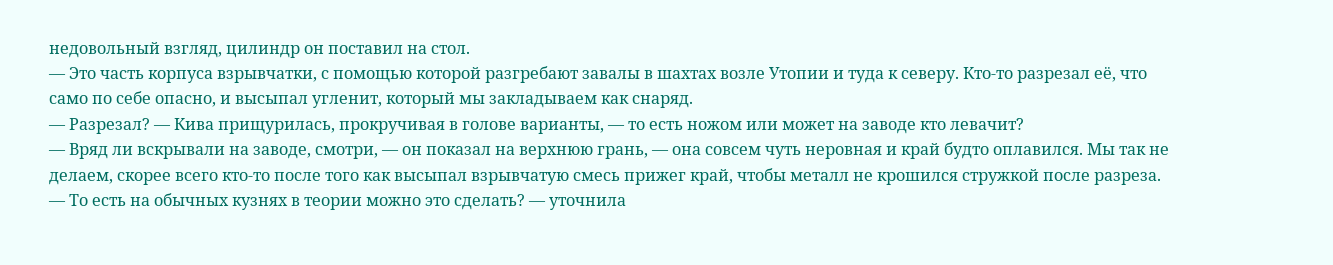недовольный взгляд, цилиндр он поставил на стол.
— Это часть корпуса взрывчатки, с помощью которой разгребают завалы в шахтах возле Утопии и туда к северу. Кто-то разрезал её, что само по себе опасно, и высыпал угленит, который мы закладываем как снаряд.
— Разрезал? — Кива прищурилась, прокручивая в голове варианты, — то есть ножом или может на заводе кто левачит?
— Вряд ли вскрывали на заводе, смотри, — он показал на верхнюю грань, — она совсем чуть неровная и край будто оплавился. Мы так не делаем, скорее всего кто-то после того как высыпал взрывчатую смесь прижег край, чтобы металл не крошился стружкой после разреза.
— То есть на обычных кузнях в теории можно это сделать? — уточнила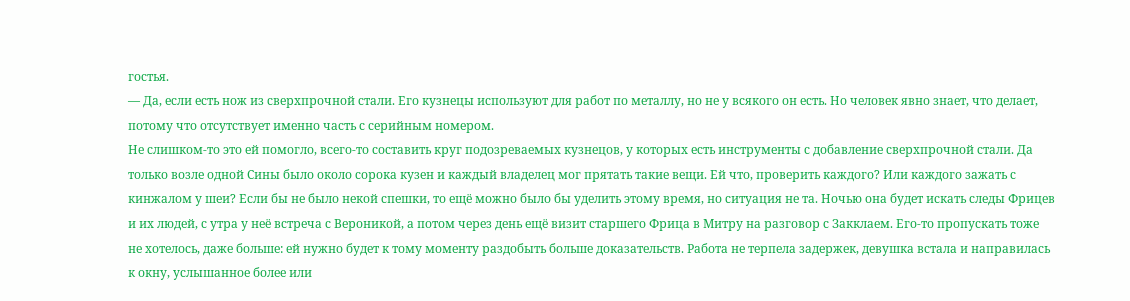гостья.
— Да, если есть нож из сверхпрочной стали. Его кузнецы используют для работ по металлу, но не у всякого он есть. Но человек явно знает, что делает, потому что отсутствует именно часть с серийным номером.
Не слишком-то это ей помогло, всего-то составить круг подозреваемых кузнецов, у которых есть инструменты с добавление сверхпрочной стали. Да только возле одной Сины было около сорока кузен и каждый владелец мог прятать такие вещи. Ей что, проверить каждого? Или каждого зажать с кинжалом у шеи? Если бы не было некой спешки, то ещё можно было бы уделить этому время, но ситуация не та. Ночью она будет искать следы Фрицев и их людей, с утра у неё встреча с Вероникой, а потом через день ещё визит старшего Фрица в Митру на разговор с Закклаем. Его-то пропускать тоже не хотелось, даже больше: ей нужно будет к тому моменту раздобыть больше доказательств. Работа не терпела задержек, девушка встала и направилась к окну, услышанное более или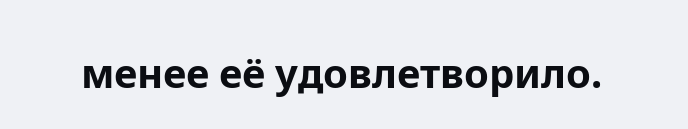менее её удовлетворило.